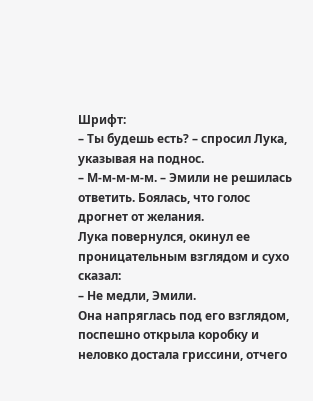Шрифт:
– Ты будешь есть? – спросил Лука, указывая на поднос.
– М-м-м-м-м. – Эмили не решилась ответить. Боялась, что голос дрогнет от желания.
Лука повернулся, окинул ее проницательным взглядом и сухо сказал:
– Не медли, Эмили.
Она напряглась под его взглядом, поспешно открыла коробку и неловко достала гриссини, отчего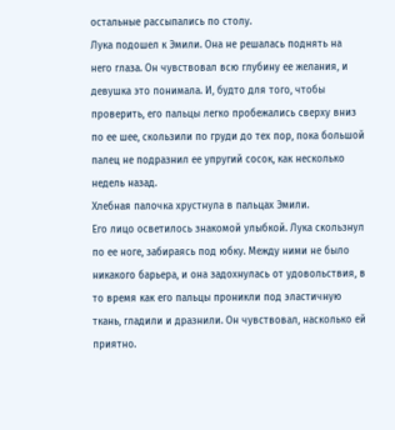остальные рассыпались по столу.
Лука подошел к Эмили. Она не решалась поднять на него глаза. Он чувствовал всю глубину ее желания, и девушка это понимала. И, будто для того, чтобы проверить, его пальцы легко пробежались сверху вниз по ее шее, скользили по груди до тех пор, пока большой палец не подразнил ее упругий сосок, как несколько недель назад.
Хлебная палочка хрустнула в пальцах Эмили.
Его лицо осветилось знакомой улыбкой. Лука скользнул по ее ноге, забираясь под юбку. Между ними не было никакого барьера, и она задохнулась от удовольствия, в то время как его пальцы проникли под эластичную ткань, гладили и дразнили. Он чувствовал, насколько ей приятно.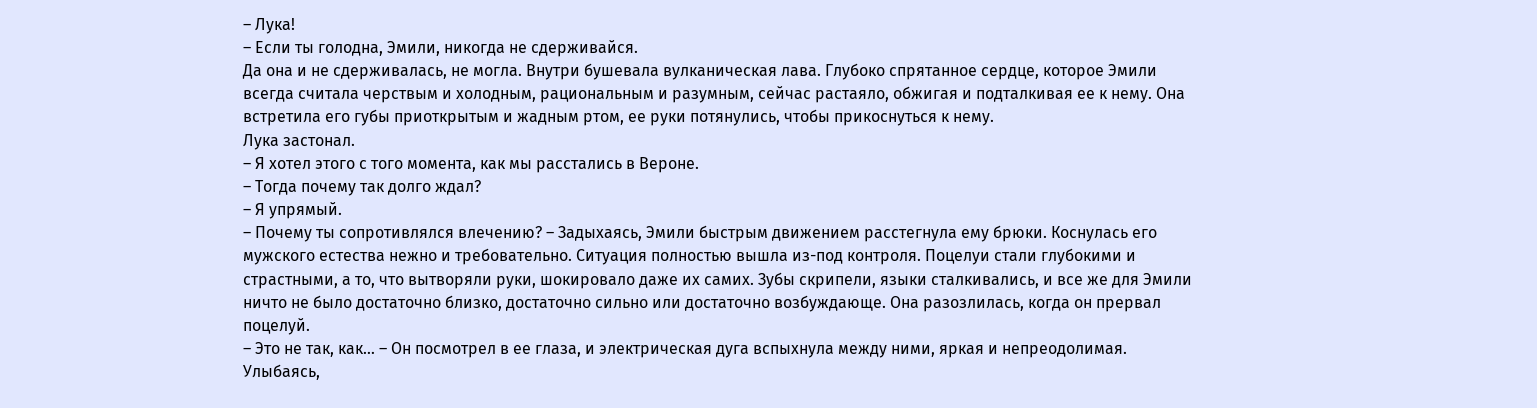– Лука!
– Если ты голодна, Эмили, никогда не сдерживайся.
Да она и не сдерживалась, не могла. Внутри бушевала вулканическая лава. Глубоко спрятанное сердце, которое Эмили всегда считала черствым и холодным, рациональным и разумным, сейчас растаяло, обжигая и подталкивая ее к нему. Она встретила его губы приоткрытым и жадным ртом, ее руки потянулись, чтобы прикоснуться к нему.
Лука застонал.
– Я хотел этого с того момента, как мы расстались в Вероне.
– Тогда почему так долго ждал?
– Я упрямый.
– Почему ты сопротивлялся влечению? – Задыхаясь, Эмили быстрым движением расстегнула ему брюки. Коснулась его мужского естества нежно и требовательно. Ситуация полностью вышла из-под контроля. Поцелуи стали глубокими и страстными, а то, что вытворяли руки, шокировало даже их самих. Зубы скрипели, языки сталкивались, и все же для Эмили ничто не было достаточно близко, достаточно сильно или достаточно возбуждающе. Она разозлилась, когда он прервал поцелуй.
– Это не так, как… – Он посмотрел в ее глаза, и электрическая дуга вспыхнула между ними, яркая и непреодолимая.
Улыбаясь,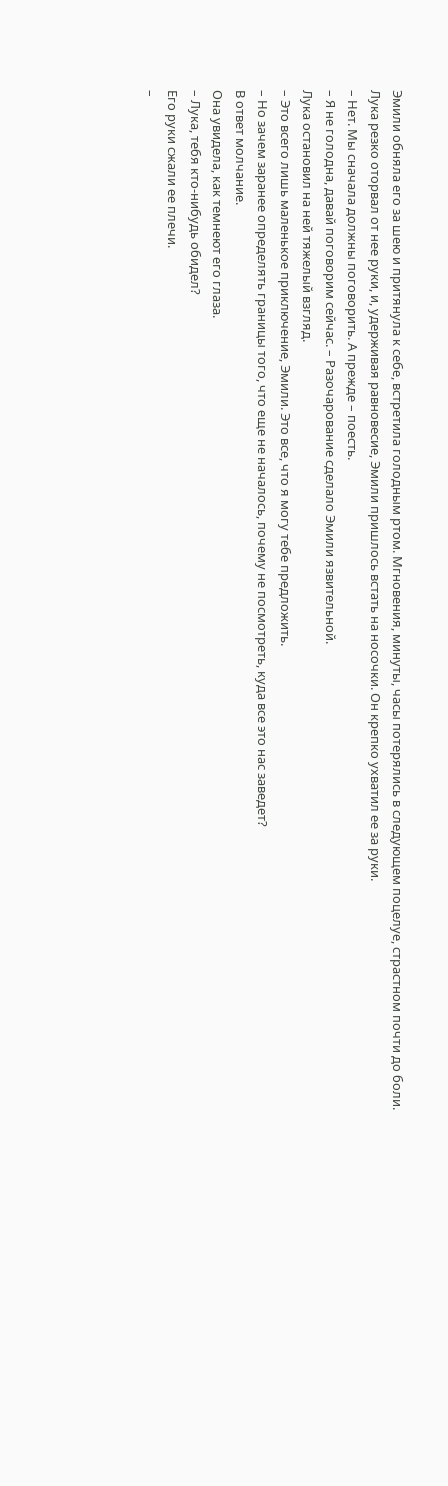Эмили обняла его за шею и притянула к себе, встретила голодным ртом. Мгновения, минуты, часы потерялись в следующем поцелуе, страстном почти до боли.
Лука резко оторвал от нее руки, и, удерживая равновесие, Эмили пришлось встать на носочки. Он крепко ухватил ее за руки.
– Нет. Мы сначала должны поговорить. А прежде – поесть.
– Я не голодна, давай поговорим сейчас. – Разочарование сделало Эмили язвительной.
Лука остановил на ней тяжелый взгляд.
– Это всего лишь маленькое приключение, Эмили. Это все, что я могу тебе предложить.
– Но зачем заранее определять границы того, что еще не началось, почему не посмотреть, куда все это нас заведет?
В ответ молчание.
Она увидела, как темнеют его глаза.
– Лука, тебя кто-нибудь обидел?
Его руки сжали ее плечи.
–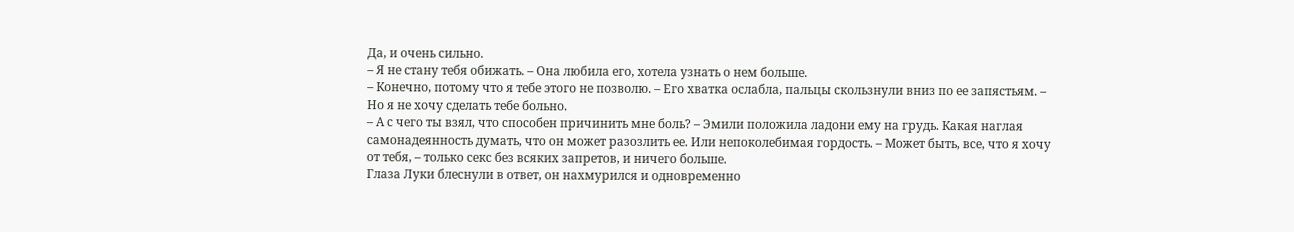Да, и очень сильно.
– Я не стану тебя обижать. – Она любила его, хотела узнать о нем больше.
– Конечно, потому что я тебе этого не позволю. – Его хватка ослабла, пальцы скользнули вниз по ее запястьям. – Но я не хочу сделать тебе больно.
– А с чего ты взял, что способен причинить мне боль? – Эмили положила ладони ему на грудь. Какая наглая самонадеянность думать, что он может разозлить ее. Или непоколебимая гордость. – Может быть, все, что я хочу от тебя, – только секс без всяких запретов, и ничего больше.
Глаза Луки блеснули в ответ, он нахмурился и одновременно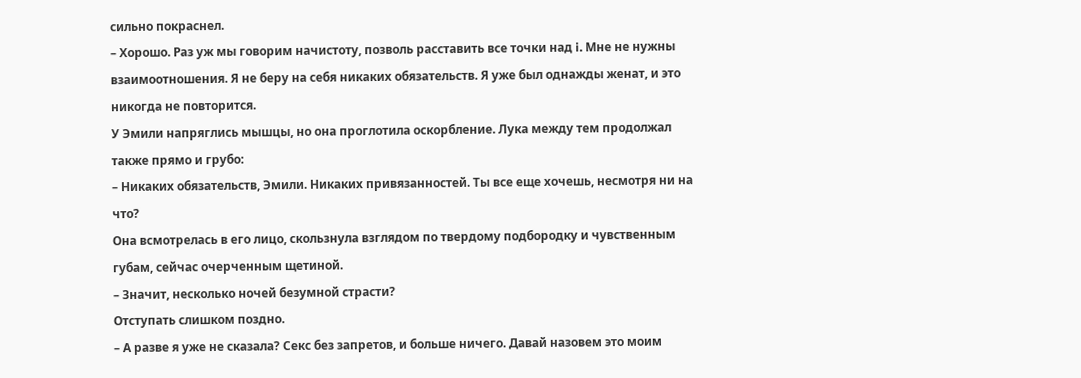сильно покраснел.
– Хорошо. Раз уж мы говорим начистоту, позволь расставить все точки над i. Мне не нужны взаимоотношения. Я не беру на себя никаких обязательств. Я уже был однажды женат, и это никогда не повторится.
У Эмили напряглись мышцы, но она проглотила оскорбление. Лука между тем продолжал также прямо и грубо:
– Никаких обязательств, Эмили. Никаких привязанностей. Ты все еще хочешь, несмотря ни на что?
Она всмотрелась в его лицо, скользнула взглядом по твердому подбородку и чувственным губам, сейчас очерченным щетиной.
– Значит, несколько ночей безумной страсти?
Отступать слишком поздно.
– А разве я уже не сказала? Секс без запретов, и больше ничего. Давай назовем это моим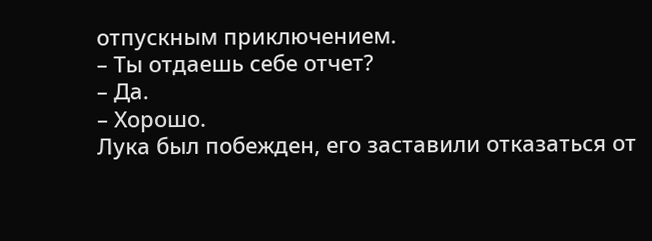отпускным приключением.
– Ты отдаешь себе отчет?
– Да.
– Хорошо.
Лука был побежден, его заставили отказаться от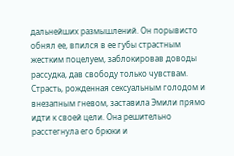дальнейших размышлений. Он порывисто обнял ее, впился в ее губы страстным жестким поцелуем, заблокировав доводы рассудка, дав свободу только чувствам.
Страсть, рожденная сексуальным голодом и внезапным гневом, заставила Эмили прямо идти к своей цели. Она решительно расстегнула его брюки и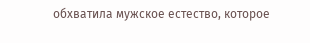обхватила мужское естество, которое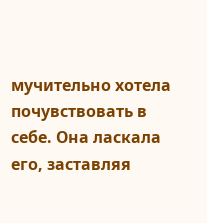мучительно хотела почувствовать в себе. Она ласкала его, заставляя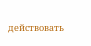действовать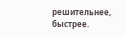решительнее, быстрее.